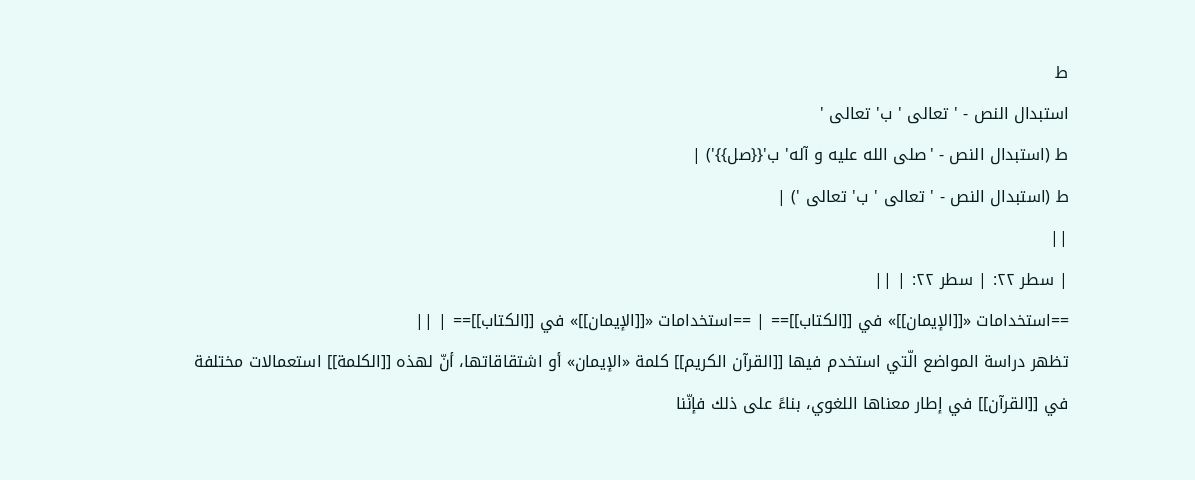ط
استبدال النص - ' تعالى ' ب' تعالى '
ط (استبدال النص - 'صلى الله عليه و آله' ب'{{صل}}') |
ط (استبدال النص - ' تعالى ' ب' تعالى ') |
||
| سطر ٢٢: | سطر ٢٢: | ||
==استخدامات «[[الإيمان]]» في [[الكتاب]]== | ==استخدامات «[[الإيمان]]» في [[الكتاب]]== | ||
تظهر دراسة المواضع الّتي استخدم فيها [[القرآن الكريم]] كلمة «الإيمان» أو اشتقاقاتها، أنّ لهذه [[الكلمة]] استعمالات مختلفة في [[القرآن]] في إطار معناها اللغوي، بناءً على ذلك فإنّنا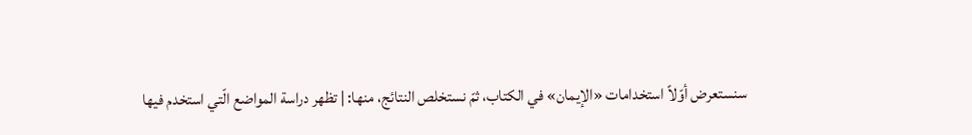سنستعرض أوّلاً استخدامات «الإيمان» في الكتاب، ثمّ نستخلص النتائج، منها: | تظهر دراسة المواضع الّتي استخدم فيها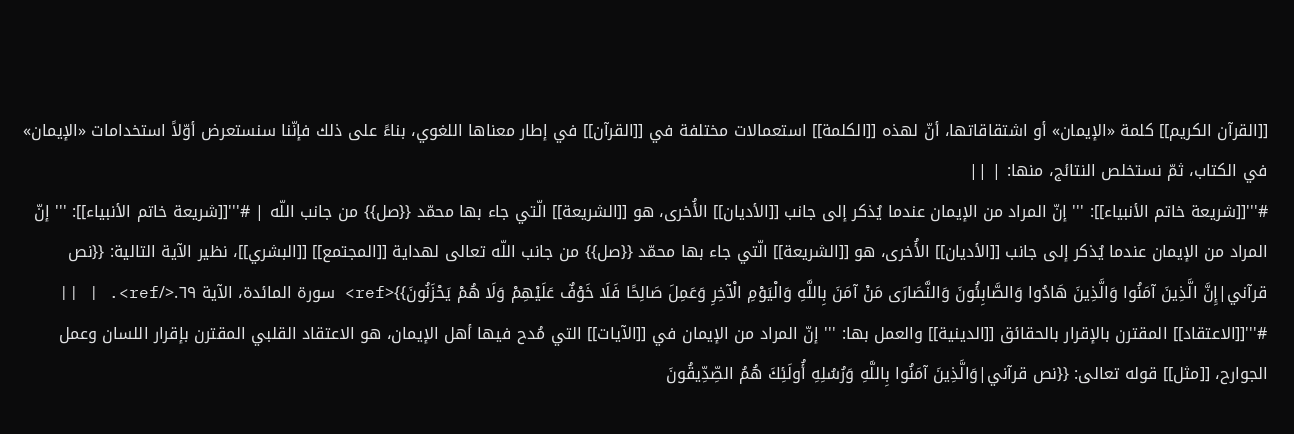[[القرآن الكريم]] كلمة «الإيمان» أو اشتقاقاتها، أنّ لهذه [[الكلمة]] استعمالات مختلفة في [[القرآن]] في إطار معناها اللغوي، بناءً على ذلك فإنّنا سنستعرض أوّلاً استخدامات «الإيمان» في الكتاب، ثمّ نستخلص النتائج، منها: | ||
#'''[[شريعة خاتم الأنبياء]]: ''' إنّ المراد من الإيمان عندما يُذكر إلى جانب [[الأديان]] الأُخرى، هو [[الشريعة]] الّتي جاء بها محمّد {{صل}} من جانب اللّه | #'''[[شريعة خاتم الأنبياء]]: ''' إنّ المراد من الإيمان عندما يُذكر إلى جانب [[الأديان]] الأُخرى، هو [[الشريعة]] الّتي جاء بها محمّد {{صل}} من جانب اللّه تعالى لهداية [[المجتمع]] [[البشري]]، نظير الآية التالية: {{نص قرآني|إِنَّ الَّذِينَ آمَنُوا وَالَّذِينَ هَادُوا وَالصَّابِئُونَ وَالنَّصَارَى مَنْ آمَنَ بِاللَّهِ وَالْيَوْمِ الْآخِرِ وَعَمِلَ صَالِحًا فَلَا خَوْفٌ عَلَيْهِمْ وَلَا هُمْ يَحْزَنُونَ}}<ref> سورة المائدة، الآية ٦٩.</ref>. | ||
#'''[[الاعتقاد]] المقترن بالإقرار بالحقائق [[الدينية]] والعمل بها: ''' إنّ المراد من الإيمان في [[الآيات]] التي مُدح فيها أهل الإيمان، هو الاعتقاد القلبي المقترن بإقرار اللسان وعمل الجوارح، [[مثل]] قوله تعالى: {{نص قرآني|وَالَّذِينَ آمَنُوا بِاللَّهِ وَرُسُلِهِ أُولَئِكَ هُمُ الصِّدِّيقُونَ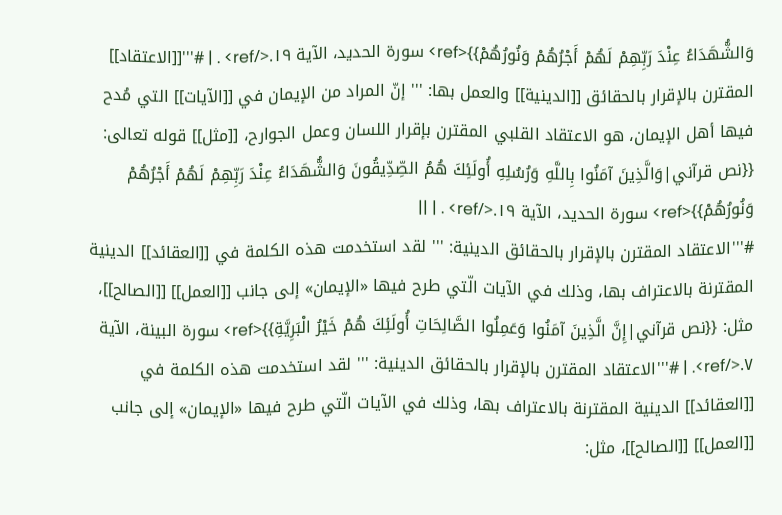وَالشُّهَدَاءُ عِنْدَ رَبِّهِمْ لَهُمْ أَجْرُهُمْ وَنُورُهُمْ}}<ref> سورة الحديد، الآية ١٩.</ref> . | #'''[[الاعتقاد]] المقترن بالإقرار بالحقائق [[الدينية]] والعمل بها: ''' إنّ المراد من الإيمان في [[الآيات]] التي مُدح فيها أهل الإيمان، هو الاعتقاد القلبي المقترن بإقرار اللسان وعمل الجوارح، [[مثل]] قوله تعالى: {{نص قرآني|وَالَّذِينَ آمَنُوا بِاللَّهِ وَرُسُلِهِ أُولَئِكَ هُمُ الصِّدِّيقُونَ وَالشُّهَدَاءُ عِنْدَ رَبِّهِمْ لَهُمْ أَجْرُهُمْ وَنُورُهُمْ}}<ref> سورة الحديد، الآية ١٩.</ref> . | ||
#'''الاعتقاد المقترن بالإقرار بالحقائق الدينية: ''' لقد استخدمت هذه الكلمة في [[العقائد]] الدينية المقترنة بالاعتراف بها، وذلك في الآيات الّتي طرح فيها «الإيمان» إلى جانب [[العمل]] [[الصالح]]، مثل: {{نص قرآني|إِنَّ الَّذِينَ آمَنُوا وَعَمِلُوا الصَّالِحَاتِ أُولَئِكَ هُمْ خَيْرُ الْبَرِيَّةِ}}<ref> سورة البينة، الآية ٧.</ref>. | #'''الاعتقاد المقترن بالإقرار بالحقائق الدينية: ''' لقد استخدمت هذه الكلمة في [[العقائد]] الدينية المقترنة بالاعتراف بها، وذلك في الآيات الّتي طرح فيها «الإيمان» إلى جانب [[العمل]] [[الصالح]]، مثل: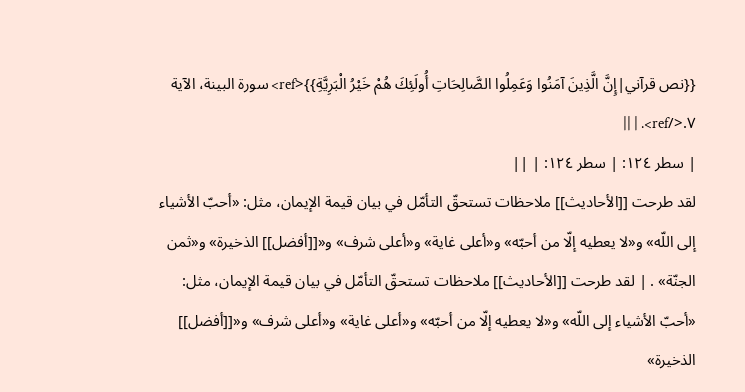{{نص قرآني|إِنَّ الَّذِينَ آمَنُوا وَعَمِلُوا الصَّالِحَاتِ أُولَئِكَ هُمْ خَيْرُ الْبَرِيَّةِ}}<ref> سورة البينة، الآية ٧.</ref>. | ||
| سطر ١٢٤: | سطر ١٢٤: | ||
لقد طرحت [[الأحاديث]] ملاحظات تستحقّ التأمّل في بيان قيمة الإيمان، مثل: «أحبّ الأشياء إلى اللّه» و«لا يعطيه إلّا من أحبّه» و«أعلى غاية» و«أعلى شرف» و«[[أفضل]] الذخيرة» و«ثمن الجنّة» . | لقد طرحت [[الأحاديث]] ملاحظات تستحقّ التأمّل في بيان قيمة الإيمان، مثل: «أحبّ الأشياء إلى اللّه» و«لا يعطيه إلّا من أحبّه» و«أعلى غاية» و«أعلى شرف» و«[[أفضل]] الذخيرة»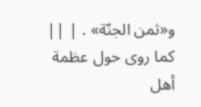و«ثمن الجنّة» . | ||
كما روى حول عظمة أهل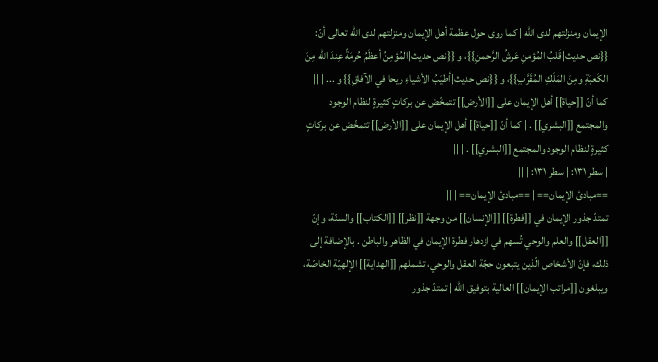الإيمان ومنزلتهم لدى اللّه | كما روى حول عظمة أهل الإيمان ومنزلتهم لدى اللّه تعالى أنّ: {{نص حديث|قَلبُ المُؤمنِ عَرشُ الرَّحمنِ}}، و {{نص حديث|المُؤمِنُ أعظَمُ حُرمَةً عِندَ اللّه مِنَ الكَعبَةِ ومِنَ المَلَكِ المُقَرَّبِ}}، و {{نص حديث|أطيَبُ الأشياءِ ريحا في الآفاقِ}} و ... | ||
كما أنّ [[حياة]] أهل الإيمان على [[الأرض]] تتمخّض عن بركاتٍ كثيرةٍ لنظام الوجود والمجتمع [[البشري]] . | كما أنّ [[حياة]] أهل الإيمان على [[الأرض]] تتمخّض عن بركاتٍ كثيرةٍ لنظام الوجود والمجتمع [[البشري]] . | ||
| سطر ١٣١: | سطر ١٣١: | ||
==مبادئ الإيمان== | ==مبادئ الإيمان== | ||
تمتدّ جذور الإيمان في [[فطرة]] [[الإنسان]] من وجهة [[نظر]] [[الكتاب]] والسنّة، وإنّ [[العقل]] والعلم والوحي تُسهم في ازدهار فطرة الإيمان في الظاهر والباطن . بالإضافة إلى ذلك، فإنّ الأشخاص الّذين يتبعون حجّة العقل والوحي، تشملهم [[الهداية]] الإلهيّة الخاصّة، ويبلغون [[مراتب الإيمان]] العالية بتوفيق اللّه | تمتدّ جذور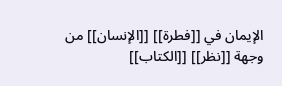الإيمان في [[فطرة]] [[الإنسان]] من وجهة [[نظر]] [[الكتاب]]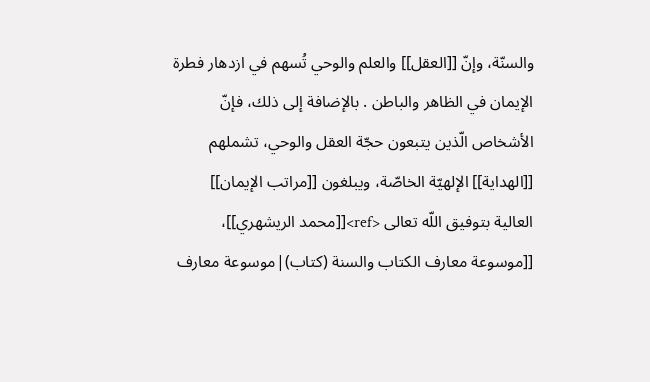والسنّة، وإنّ [[العقل]] والعلم والوحي تُسهم في ازدهار فطرة الإيمان في الظاهر والباطن . بالإضافة إلى ذلك، فإنّ الأشخاص الّذين يتبعون حجّة العقل والوحي، تشملهم [[الهداية]] الإلهيّة الخاصّة، ويبلغون [[مراتب الإيمان]] العالية بتوفيق اللّه تعالى <ref>[[محمد الريشهري]]، [[موسوعة معارف الكتاب والسنة (كتاب)|موسوعة معارف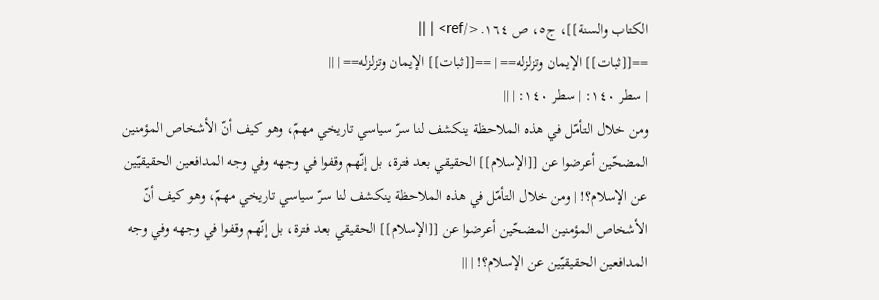الكتاب والسنة]]، ج٥، ص ١٦٤.</ref> | ||
==[[ثبات]] الإيمان وتزلزله== | ==[[ثبات]] الإيمان وتزلزله== | ||
| سطر ١٤٠: | سطر ١٤٠: | ||
ومن خلال التأمّل في هذه الملاحظة ينكشف لنا سرّ سياسي تاريخي مهمّ، وهو كيف أنّ الأشخاص المؤمنين المضحّين أعرضوا عن [[الإسلام]] الحقيقي بعد فترة، بل إنّهم وقفوا في وجهه وفي وجه المدافعين الحقيقيّين عن الإسلام؟! | ومن خلال التأمّل في هذه الملاحظة ينكشف لنا سرّ سياسي تاريخي مهمّ، وهو كيف أنّ الأشخاص المؤمنين المضحّين أعرضوا عن [[الإسلام]] الحقيقي بعد فترة، بل إنّهم وقفوا في وجهه وفي وجه المدافعين الحقيقيّين عن الإسلام؟! | ||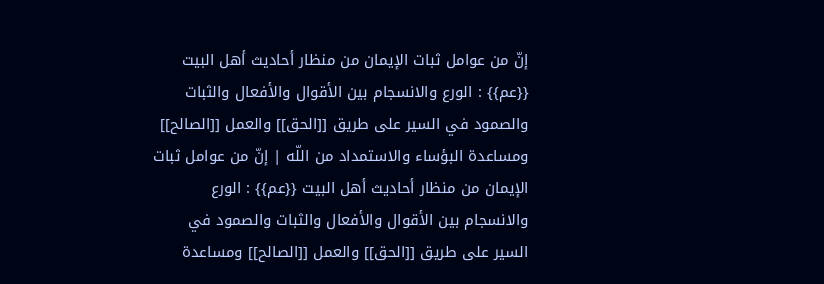إنّ من عوامل ثبات الإيمان من منظار أحاديث أهل البيت {{عم}} : الورع والانسجام بين الأقوال والأفعال والثبات والصمود في السير على طريق [[الحق]] والعمل [[الصالح]] ومساعدة البؤساء والاستمداد من اللّه | إنّ من عوامل ثبات الإيمان من منظار أحاديث أهل البيت {{عم}} : الورع والانسجام بين الأقوال والأفعال والثبات والصمود في السير على طريق [[الحق]] والعمل [[الصالح]] ومساعدة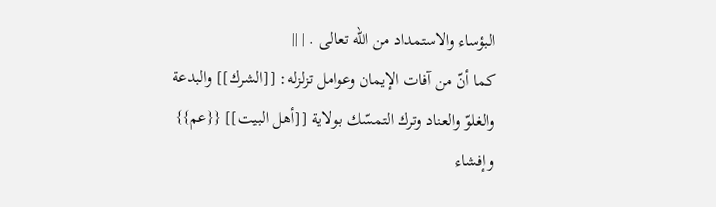البؤساء والاستمداد من اللّه تعالى . | ||
كما أنّ من آفات الإيمان وعوامل تزلزله: [[الشرك]] والبدعة والغلوّ والعناد وترك التمسّك بولاية [[أهل البيت]] {{عم}} وإفشاء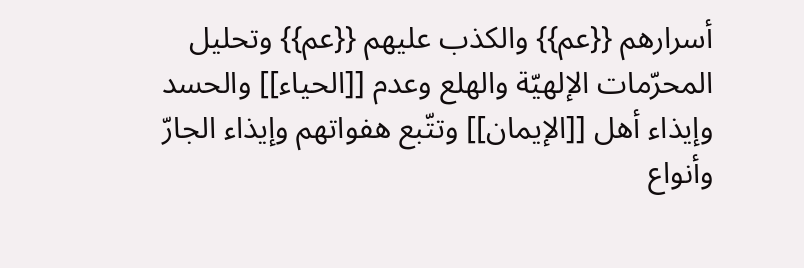أسرارهم {{عم}} والكذب عليهم {{عم}} وتحليل المحرّمات الإلهيّة والهلع وعدم [[الحياء]] والحسد وإيذاء أهل [[الإيمان]] وتتّبع هفواتهم وإيذاء الجارّ وأنواع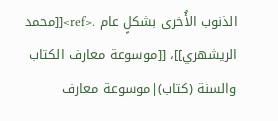الذنوب الأُخرى بشكلٍ عام .<ref>[[محمد الريشهري]]، [[موسوعة معارف الكتاب والسنة (كتاب)|موسوعة معارف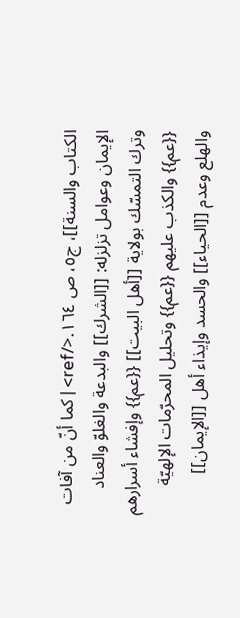الكتاب والسنة]]، ج٥، ص ١٦٤.</ref> | كما أنّ من آفات الإيمان وعوامل تزلزله: [[الشرك]] والبدعة والغلوّ والعناد وترك التمسّك بولاية [[أهل البيت]] {{عم}} وإفشاء أسرارهم {{عم}} والكذب عليهم {{عم}} وتحليل المحرّمات الإلهيّة والهلع وعدم [[الحياء]] والحسد وإيذاء أهل [[الإيمان]]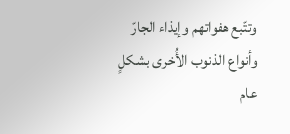وتتّبع هفواتهم وإيذاء الجارّ وأنواع الذنوب الأُخرى بشكلٍ عام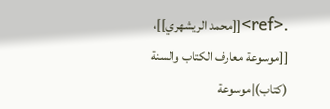.<ref>[[محمد الريشهري]]، [[موسوعة معارف الكتاب والسنة (كتاب)|موسوعة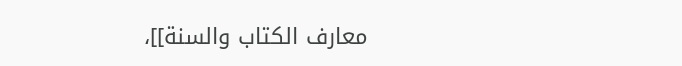معارف الكتاب والسنة]]،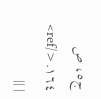ج٥، ص ١٦٤.</ref> | ||